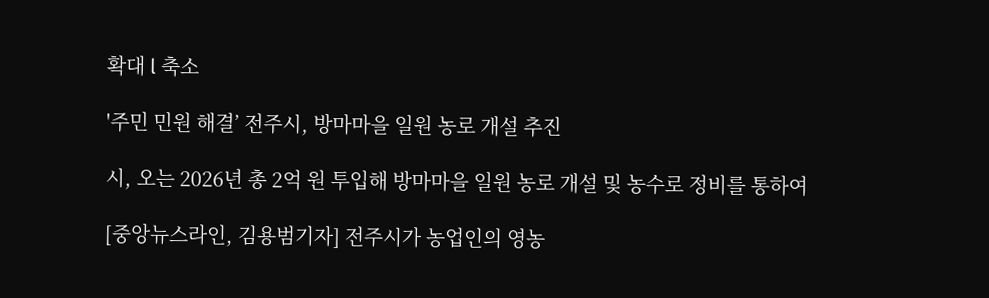확대 l 축소

'주민 민원 해결’ 전주시, 방마마을 일원 농로 개설 추진

시, 오는 2026년 총 2억 원 투입해 방마마을 일원 농로 개설 및 농수로 정비를 통하여

[중앙뉴스라인, 김용범기자] 전주시가 농업인의 영농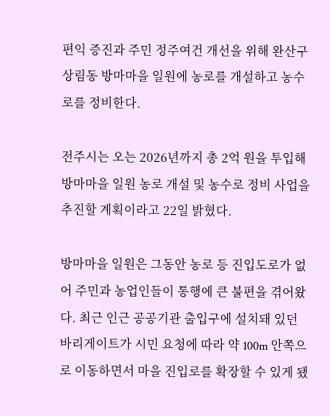편익 증진과 주민 정주여건 개선을 위해 완산구 상림동 방마마을 일원에 농로를 개설하고 농수로를 정비한다.

전주시는 오는 2026년까지 총 2억 원을 투입해 방마마을 일원 농로 개설 및 농수로 정비 사업을 추진할 계획이라고 22일 밝혔다.

방마마을 일원은 그동안 농로 등 진입도로가 없어 주민과 농업인들이 통행에 큰 불편을 겪어왔다. 최근 인근 공공기관 출입구에 설치돼 있던 바리게이트가 시민 요청에 따라 약 100m 안쪽으로 이동하면서 마을 진입로를 확장할 수 있게 됐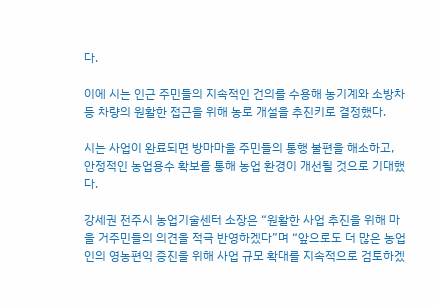다.

이에 시는 인근 주민들의 지속적인 건의를 수용해 농기계와 소방차 등 차량의 원활한 접근을 위해 농로 개설을 추진키로 결정했다.

시는 사업이 완료되면 방마마을 주민들의 통행 불편을 해소하고, 안정적인 농업용수 확보를 통해 농업 환경이 개선될 것으로 기대했다.

강세권 전주시 농업기술센터 소장은 “원활한 사업 추진을 위해 마을 거주민들의 의견을 적극 반영하겠다”며 “앞으로도 더 많은 농업인의 영농편익 증진을 위해 사업 규모 확대를 지속적으로 검토하겠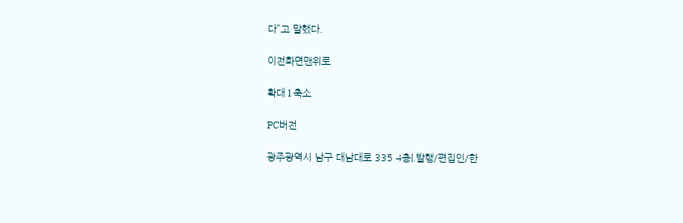다”고 말했다.

이전화면맨위로

확대 l 축소

PC버전

광주광역시 남구 대남대로 335 4층|.발행/편집인/한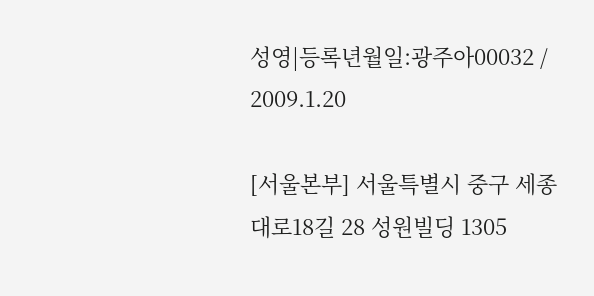성영|등록년월일:광주아00032 / 2009.1.20

[서울본부] 서울특별시 중구 세종대로18길 28 성원빌딩 1305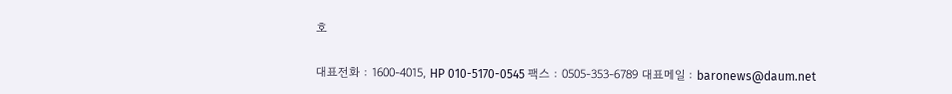호

대표전화 : 1600-4015, HP 010-5170-0545 팩스 : 0505-353-6789 대표메일 : baronews@daum.net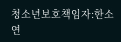청소년보호책임자:한소연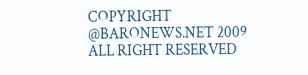COPYRIGHT @BARONEWS.NET 2009 ALL RIGHT RESERVED